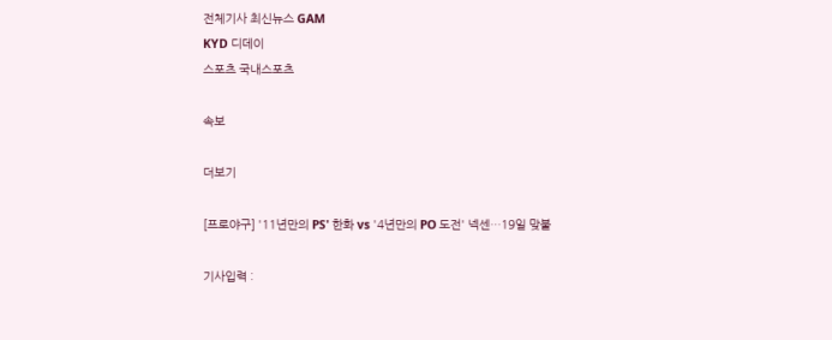전체기사 최신뉴스 GAM
KYD 디데이
스포츠 국내스포츠

속보

더보기

[프로야구] '11년만의 PS' 한화 vs '4년만의 PO 도전' 넥센…19일 맞불

기사입력 :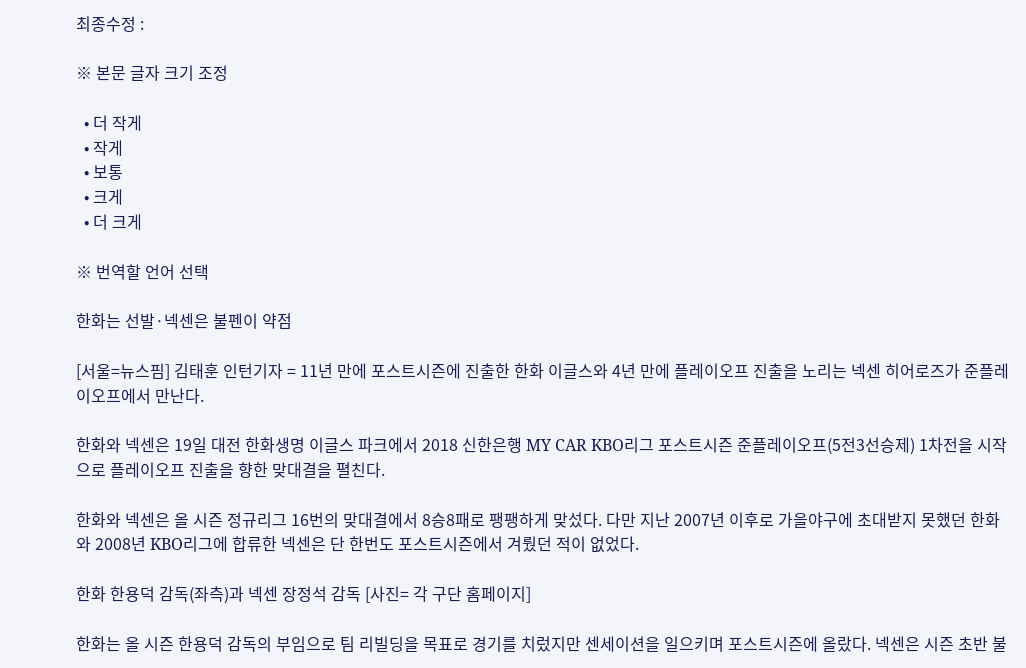최종수정 :

※ 본문 글자 크기 조정

  • 더 작게
  • 작게
  • 보통
  • 크게
  • 더 크게

※ 번역할 언어 선택

한화는 선발·넥센은 불펜이 약점

[서울=뉴스핌] 김태훈 인턴기자 = 11년 만에 포스트시즌에 진출한 한화 이글스와 4년 만에 플레이오프 진출을 노리는 넥센 히어로즈가 준플레이오프에서 만난다.

한화와 넥센은 19일 대전 한화생명 이글스 파크에서 2018 신한은행 MY CAR KBO리그 포스트시즌 준플레이오프(5전3선승제) 1차전을 시작으로 플레이오프 진출을 향한 맞대결을 펼친다.

한화와 넥센은 올 시즌 정규리그 16번의 맞대결에서 8승8패로 팽팽하게 맞섰다. 다만 지난 2007년 이후로 가을야구에 초대받지 못했던 한화와 2008년 KBO리그에 합류한 넥센은 단 한번도 포스트시즌에서 겨뤘던 적이 없었다.

한화 한용덕 감독(좌측)과 넥센 장정석 감독 [사진= 각 구단 홈페이지]

한화는 올 시즌 한용덕 감독의 부임으로 팀 리빌딩을 목표로 경기를 치렀지만 센세이션을 일으키며 포스트시즌에 올랐다. 넥센은 시즌 초반 불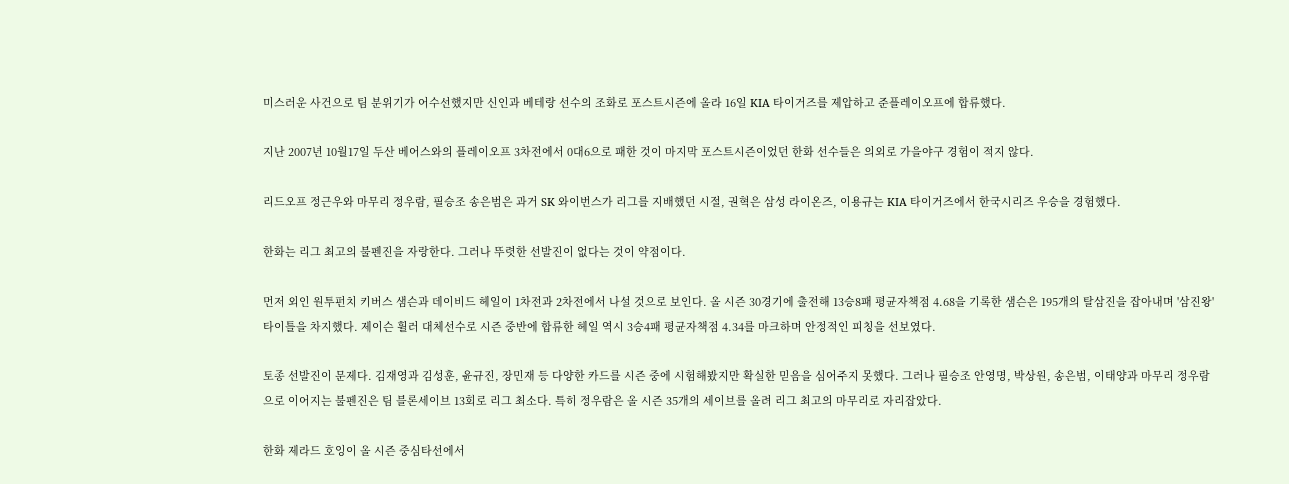미스러운 사건으로 팀 분위기가 어수선했지만 신인과 베테랑 선수의 조화로 포스트시즌에 올라 16일 KIA 타이거즈를 제압하고 준플레이오프에 합류했다.

지난 2007년 10월17일 두산 베어스와의 플레이오프 3차전에서 0대6으로 패한 것이 마지막 포스트시즌이었던 한화 선수들은 의외로 가을야구 경험이 적지 않다.

리드오프 정근우와 마무리 정우람, 필승조 송은범은 과거 SK 와이번스가 리그를 지배했던 시절, 권혁은 삼성 라이온즈, 이용규는 KIA 타이거즈에서 한국시리즈 우승을 경험했다.

한화는 리그 최고의 불펜진을 자랑한다. 그러나 뚜렷한 선발진이 없다는 것이 약점이다.

먼저 외인 원투펀치 키버스 샘슨과 데이비드 헤일이 1차전과 2차전에서 나설 것으로 보인다. 올 시즌 30경기에 출전해 13승8패 평균자책점 4.68을 기록한 샘슨은 195개의 탈삼진을 잡아내며 '삼진왕' 타이틀을 차지했다. 제이슨 휠러 대체선수로 시즌 중반에 합류한 헤일 역시 3승4패 평균자책점 4.34를 마크하며 안정적인 피칭을 선보였다.

토종 선발진이 문제다. 김재영과 김성훈, 윤규진, 장민재 등 다양한 카드를 시즌 중에 시험해봤지만 확실한 믿음을 심어주지 못했다. 그러나 필승조 안영명, 박상원, 송은범, 이태양과 마무리 정우람으로 이어지는 불펜진은 팀 블론세이브 13회로 리그 최소다. 특히 정우람은 올 시즌 35개의 세이브를 올려 리그 최고의 마무리로 자리잡았다.

한화 제라드 호잉이 올 시즌 중심타선에서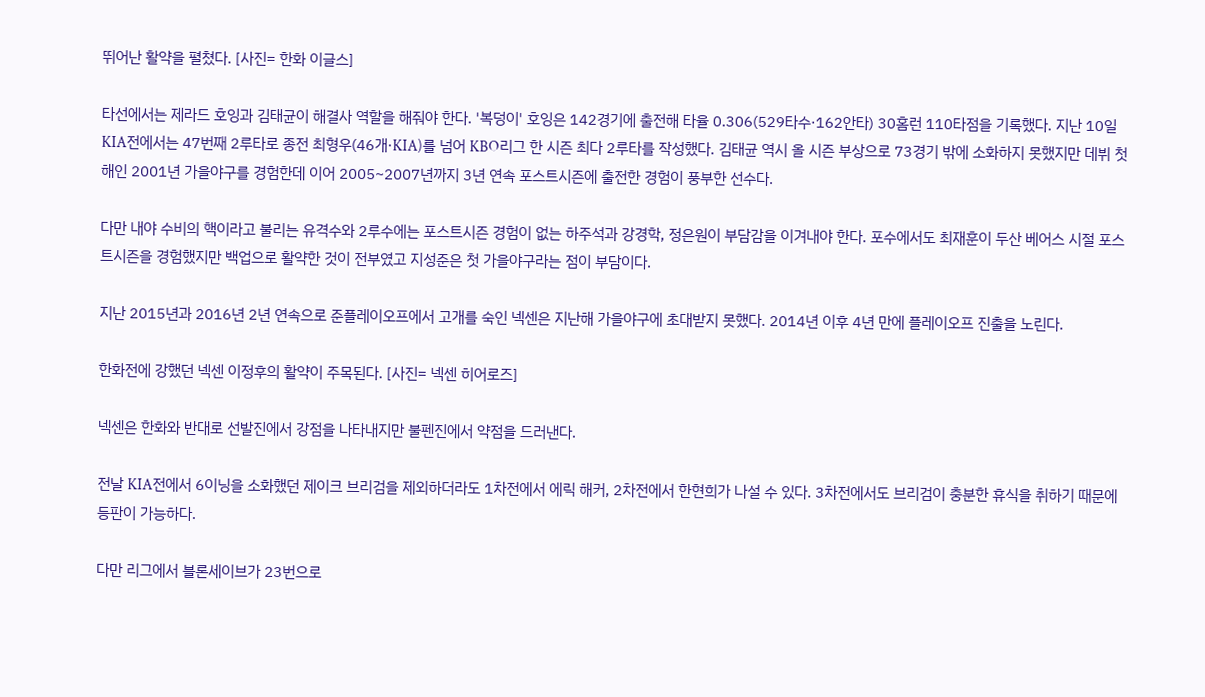뛰어난 활약을 펼쳤다. [사진= 한화 이글스]

타선에서는 제라드 호잉과 김태균이 해결사 역할을 해줘야 한다. '복덩이' 호잉은 142경기에 출전해 타율 0.306(529타수·162안타) 30홈런 110타점을 기록했다. 지난 10일 KIA전에서는 47번째 2루타로 종전 최형우(46개·KIA)를 넘어 KBO리그 한 시즌 최다 2루타를 작성했다. 김태균 역시 올 시즌 부상으로 73경기 밖에 소화하지 못했지만 데뷔 첫 해인 2001년 가을야구를 경험한데 이어 2005~2007년까지 3년 연속 포스트시즌에 출전한 경험이 풍부한 선수다.

다만 내야 수비의 핵이라고 불리는 유격수와 2루수에는 포스트시즌 경험이 없는 하주석과 강경학, 정은원이 부담감을 이겨내야 한다. 포수에서도 최재훈이 두산 베어스 시절 포스트시즌을 경험했지만 백업으로 활약한 것이 전부였고 지성준은 첫 가을야구라는 점이 부담이다.

지난 2015년과 2016년 2년 연속으로 준플레이오프에서 고개를 숙인 넥센은 지난해 가을야구에 초대받지 못했다. 2014년 이후 4년 만에 플레이오프 진출을 노린다.

한화전에 강했던 넥센 이정후의 활약이 주목된다. [사진= 넥센 히어로즈]

넥센은 한화와 반대로 선발진에서 강점을 나타내지만 불펜진에서 약점을 드러낸다.

전날 KIA전에서 6이닝을 소화했던 제이크 브리검을 제외하더라도 1차전에서 에릭 해커, 2차전에서 한현희가 나설 수 있다. 3차전에서도 브리검이 충분한 휴식을 취하기 때문에 등판이 가능하다.

다만 리그에서 블론세이브가 23번으로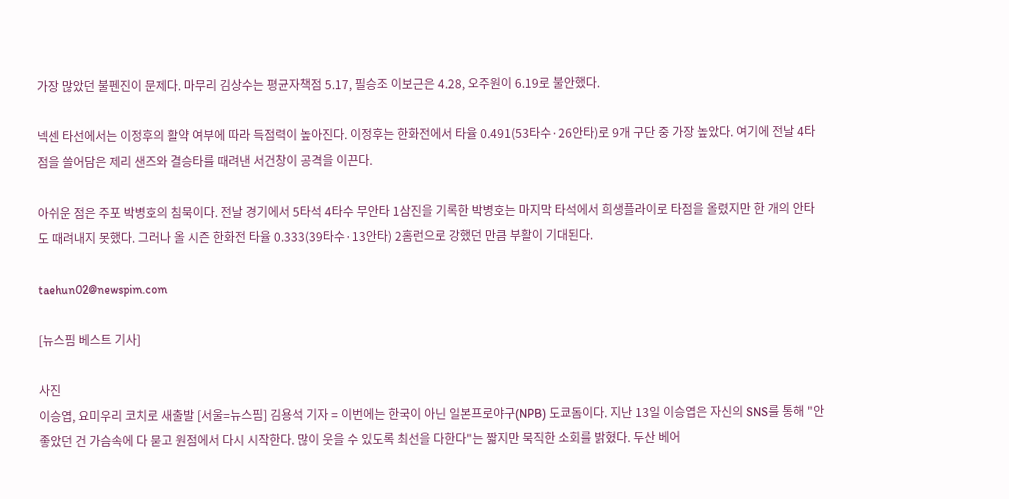가장 많았던 불펜진이 문제다. 마무리 김상수는 평균자책점 5.17, 필승조 이보근은 4.28, 오주원이 6.19로 불안했다.

넥센 타선에서는 이정후의 활약 여부에 따라 득점력이 높아진다. 이정후는 한화전에서 타율 0.491(53타수·26안타)로 9개 구단 중 가장 높았다. 여기에 전날 4타점을 쓸어담은 제리 샌즈와 결승타를 때려낸 서건창이 공격을 이끈다.

아쉬운 점은 주포 박병호의 침묵이다. 전날 경기에서 5타석 4타수 무안타 1삼진을 기록한 박병호는 마지막 타석에서 희생플라이로 타점을 올렸지만 한 개의 안타도 때려내지 못했다. 그러나 올 시즌 한화전 타율 0.333(39타수·13안타) 2홈런으로 강했던 만큼 부활이 기대된다.

taehun02@newspim.com

[뉴스핌 베스트 기사]

사진
이승엽, 요미우리 코치로 새출발 [서울=뉴스핌] 김용석 기자 = 이번에는 한국이 아닌 일본프로야구(NPB) 도쿄돔이다. 지난 13일 이승엽은 자신의 SNS를 통해 "안 좋았던 건 가슴속에 다 묻고 원점에서 다시 시작한다. 많이 웃을 수 있도록 최선을 다한다"는 짧지만 묵직한 소회를 밝혔다. 두산 베어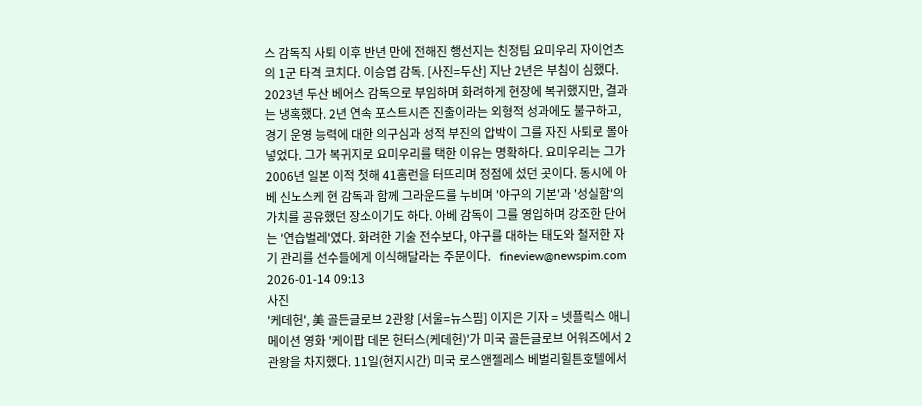스 감독직 사퇴 이후 반년 만에 전해진 행선지는 친정팀 요미우리 자이언츠의 1군 타격 코치다. 이승엽 감독. [사진=두산] 지난 2년은 부침이 심했다. 2023년 두산 베어스 감독으로 부임하며 화려하게 현장에 복귀했지만, 결과는 냉혹했다. 2년 연속 포스트시즌 진출이라는 외형적 성과에도 불구하고, 경기 운영 능력에 대한 의구심과 성적 부진의 압박이 그를 자진 사퇴로 몰아넣었다. 그가 복귀지로 요미우리를 택한 이유는 명확하다. 요미우리는 그가 2006년 일본 이적 첫해 41홈런을 터뜨리며 정점에 섰던 곳이다. 동시에 아베 신노스케 현 감독과 함께 그라운드를 누비며 '야구의 기본'과 '성실함'의 가치를 공유했던 장소이기도 하다. 아베 감독이 그를 영입하며 강조한 단어는 '연습벌레'였다. 화려한 기술 전수보다, 야구를 대하는 태도와 철저한 자기 관리를 선수들에게 이식해달라는 주문이다.   fineview@newspim.com 2026-01-14 09:13
사진
'케데헌', 美 골든글로브 2관왕 [서울=뉴스핌] 이지은 기자 = 넷플릭스 애니메이션 영화 '케이팝 데몬 헌터스(케데헌)'가 미국 골든글로브 어워즈에서 2관왕을 차지했다. 11일(현지시간) 미국 로스앤젤레스 베벌리힐튼호텔에서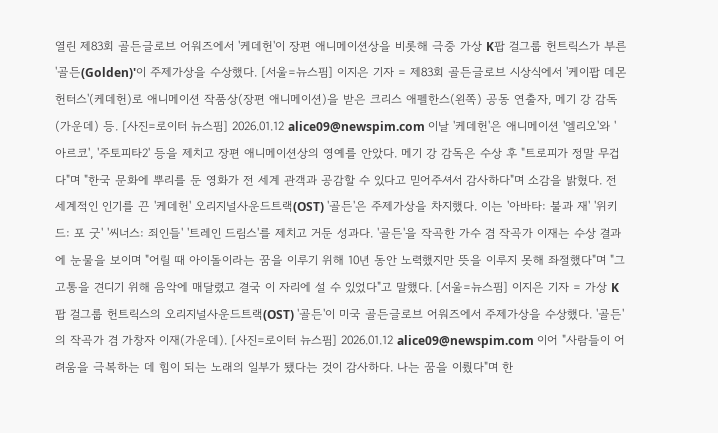열린 제83회 골든글로브 어워즈에서 '케데헌'이 장편 애니메이션상을 비롯해 극중 가상 K팝 걸그룹 헌트릭스가 부른 '골든(Golden)'이 주제가상을 수상했다. [서울=뉴스핌] 이지은 기자 = 제83회 골든글로브 시상식에서 '케이팝 데몬 헌터스'(케데헌)로 애니메이션 작품상(장편 애니메이션)을 받은 크리스 애펠한스(왼쪽) 공동 연출자, 메기 강 감독(가운데) 등. [사진=로이터 뉴스핌] 2026.01.12 alice09@newspim.com 이날 '케데헌'은 애니메이션 '엘리오'와 '아르코', '주토피타2' 등을 제치고 장편 애니메이션상의 영예를 안았다. 메기 강 감독은 수상 후 "트로피가 정말 무겁다"며 "한국 문화에 뿌리를 둔 영화가 전 세계 관객과 공감할 수 있다고 믿어주셔서 감사하다"며 소감을 밝혔다. 전 세계적인 인기를 끈 '케데헌' 오리지널사운드트랙(OST) '골든'은 주제가상을 차지했다. 이는 '아바타: 불과 재' '위키드: 포 굿' '씨너스: 죄인들' '트레인 드림스'를 제치고 거둔 성과다. '골든'을 작곡한 가수 겸 작곡가 이재는 수상 결과에 눈물을 보이며 "어릴 때 아이돌이라는 꿈을 이루기 위해 10년 동안 노력했지만 뜻을 이루지 못해 좌절했다"며 "그 고통을 견디기 위해 음악에 매달렸고 결국 이 자리에 설 수 있었다"고 말했다. [서울=뉴스핌] 이지은 기자 = 가상 K팝 걸그룹 헌트릭스의 오리지널사운드트랙(OST) '골든'이 미국 골든글로브 어워즈에서 주제가상을 수상했다. '골든'의 작곡가 겸 가창자 이재(가운데). [사진=로이터 뉴스핌] 2026.01.12 alice09@newspim.com 이어 "사람들이 어려움을 극복하는 데 힘이 되는 노래의 일부가 됐다는 것이 감사하다. 나는 꿈을 이뤘다"며 한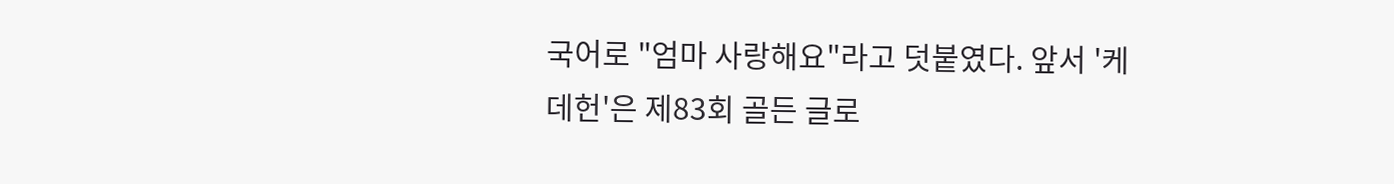국어로 "엄마 사랑해요"라고 덧붙였다. 앞서 '케데헌'은 제83회 골든 글로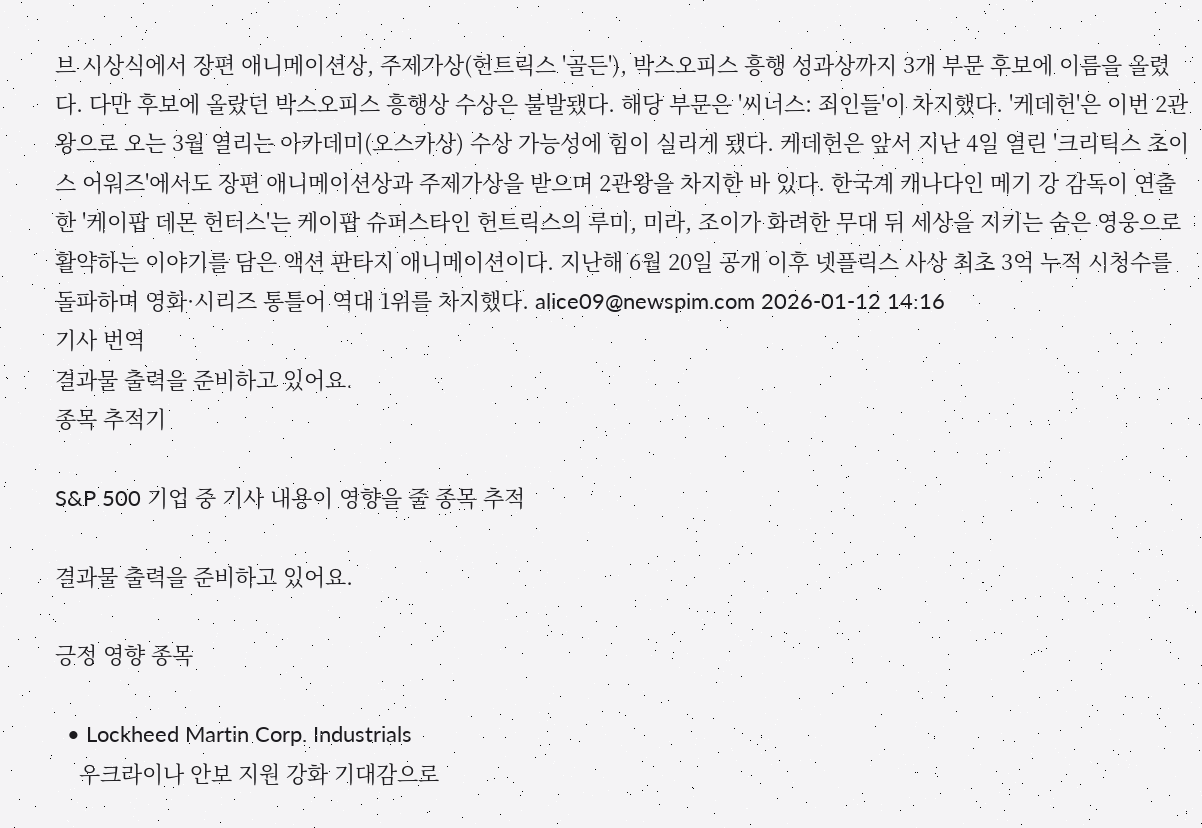브 시상식에서 장편 애니메이션상, 주제가상(헌트릭스 '골든'), 박스오피스 흥행 성과상까지 3개 부문 후보에 이름을 올렸다. 다만 후보에 올랐던 박스오피스 흥행상 수상은 불발됐다. 해당 부문은 '씨너스: 죄인들'이 차지했다. '케데헌'은 이번 2관왕으로 오는 3월 열리는 아카데미(오스카상) 수상 가능성에 힘이 실리게 됐다. 케데헌은 앞서 지난 4일 열린 '크리틱스 초이스 어워즈'에서도 장편 애니메이션상과 주제가상을 받으며 2관왕을 차지한 바 있다. 한국계 캐나다인 메기 강 감독이 연출한 '케이팝 데몬 헌터스'는 케이팝 슈퍼스타인 헌트릭스의 루미, 미라, 조이가 화려한 무대 뒤 세상을 지키는 숨은 영웅으로 활약하는 이야기를 담은 액션 판타지 애니메이션이다. 지난해 6월 20일 공개 이후 넷플릭스 사상 최초 3억 누적 시청수를 돌파하며 영화·시리즈 통틀어 역대 1위를 차지했다. alice09@newspim.com 2026-01-12 14:16
기사 번역
결과물 출력을 준비하고 있어요.
종목 추적기

S&P 500 기업 중 기사 내용이 영향을 줄 종목 추적

결과물 출력을 준비하고 있어요.

긍정 영향 종목

  • Lockheed Martin Corp. Industrials
    우크라이나 안보 지원 강화 기대감으로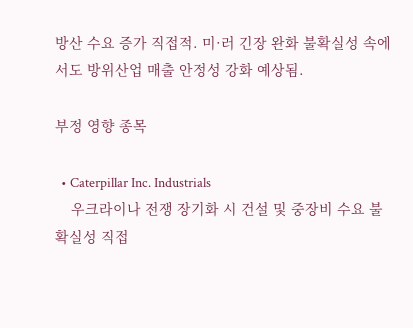방산 수요 증가 직접적. 미·러 긴장 완화 불확실성 속에서도 방위산업 매출 안정성 강화 예상됨.

부정 영향 종목

  • Caterpillar Inc. Industrials
    우크라이나 전쟁 장기화 시 건설 및 중장비 수요 불확실성 직접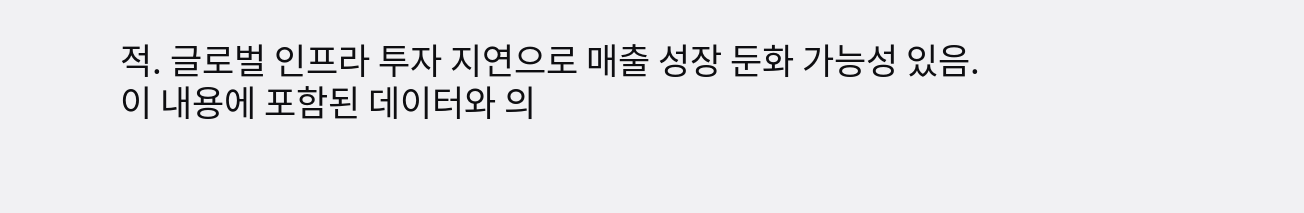적. 글로벌 인프라 투자 지연으로 매출 성장 둔화 가능성 있음.
이 내용에 포함된 데이터와 의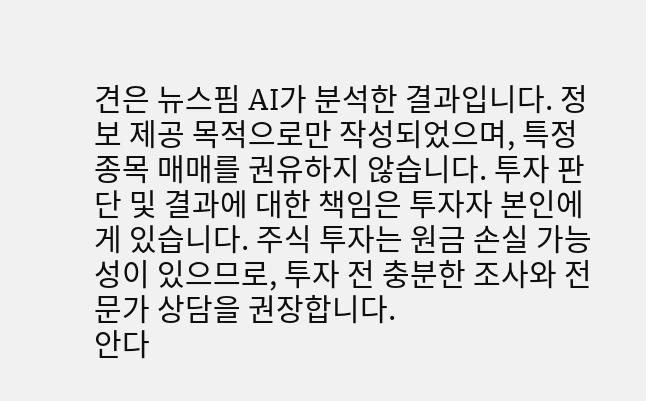견은 뉴스핌 AI가 분석한 결과입니다. 정보 제공 목적으로만 작성되었으며, 특정 종목 매매를 권유하지 않습니다. 투자 판단 및 결과에 대한 책임은 투자자 본인에게 있습니다. 주식 투자는 원금 손실 가능성이 있으므로, 투자 전 충분한 조사와 전문가 상담을 권장합니다.
안다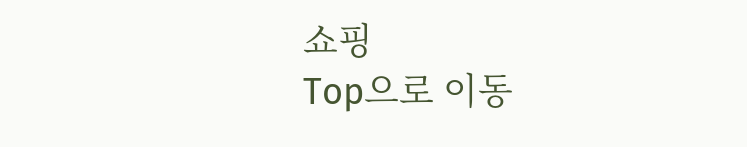쇼핑
Top으로 이동